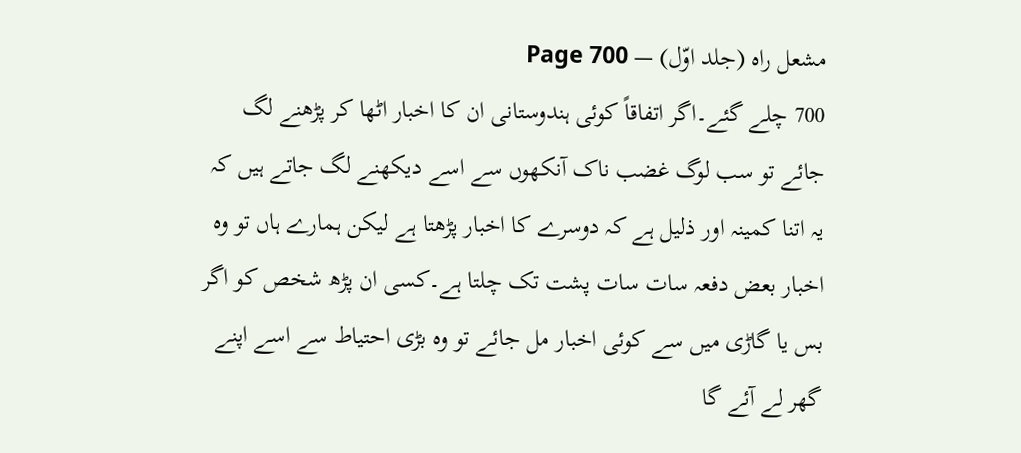مشعل راہ (جلد اوّل) — Page 700
700 چلے گئے۔اگر اتفاقاً کوئی ہندوستانی ان کا اخبار اٹھا کر پڑھنے لگ جائے تو سب لوگ غضب ناک آنکھوں سے اسے دیکھنے لگ جاتے ہیں کہ یہ اتنا کمینہ اور ذلیل ہے کہ دوسرے کا اخبار پڑھتا ہے لیکن ہمارے ہاں تو وہ اخبار بعض دفعہ سات سات پشت تک چلتا ہے۔کسی ان پڑھ شخص کو اگر بس یا گاڑی میں سے کوئی اخبار مل جائے تو وہ بڑی احتیاط سے اسے اپنے گھر لے آئے گا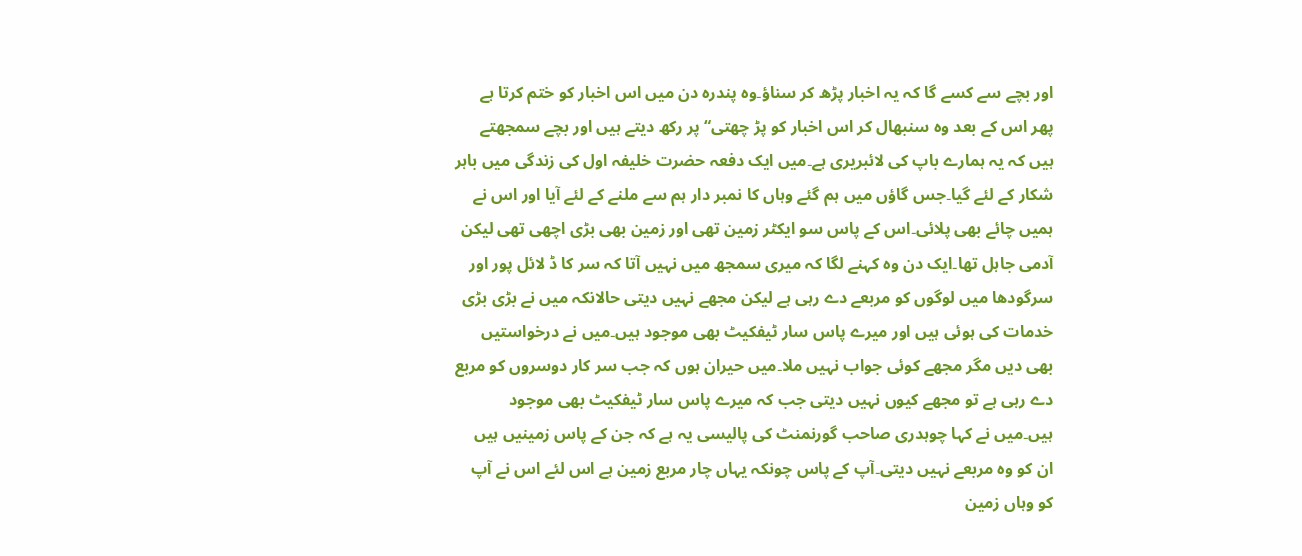اور بچے سے کسے گا کہ یہ اخبار پڑھ کر سناؤ۔وہ پندرہ دن میں اس اخبار کو ختم کرتا ہے پھر اس کے بعد وہ سنبھال کر اس اخبار کو پڑ چھتی“ پر رکھ دیتے ہیں اور بچے سمجھتے ہیں کہ یہ ہمارے باپ کی لائبریری ہے۔میں ایک دفعہ حضرت خلیفہ اول کی زندگی میں باہر شکار کے لئے گیا۔جس گاؤں میں ہم گئے وہاں کا نمبر دار ہم سے ملنے کے لئے آیا اور اس نے ہمیں چائے بھی پلائی۔اس کے پاس سو ایکٹر زمین تھی اور زمین بھی بڑی اچھی تھی لیکن آدمی جاہل تھا۔ایک دن وہ کہنے لگا کہ میری سمجھ میں نہیں آتا کہ سر کا ڈ لائل پور اور سرگودھا میں لوگوں کو مربعے دے رہی ہے لیکن مجھے نہیں دیتی حالانکہ میں نے بڑی بڑی خدمات کی ہوئی ہیں اور میرے پاس سار ٹیفکیٹ بھی موجود ہیں۔میں نے درخواستیں بھی دیں مگر مجھے کوئی جواب نہیں ملا۔میں حیران ہوں کہ جب سر کار دوسروں کو مربع دے رہی ہے تو مجھے کیوں نہیں دیتی جب کہ میرے پاس سار ٹیفکیٹ بھی موجود ہیں۔میں نے کہا چوہدری صاحب گورنمنٹ کی پالیسی یہ ہے کہ جن کے پاس زمینیں ہیں ان کو وہ مربعے نہیں دیتی۔آپ کے پاس چونکہ یہاں چار مربع زمین ہے اس لئے اس نے آپ کو وہاں زمین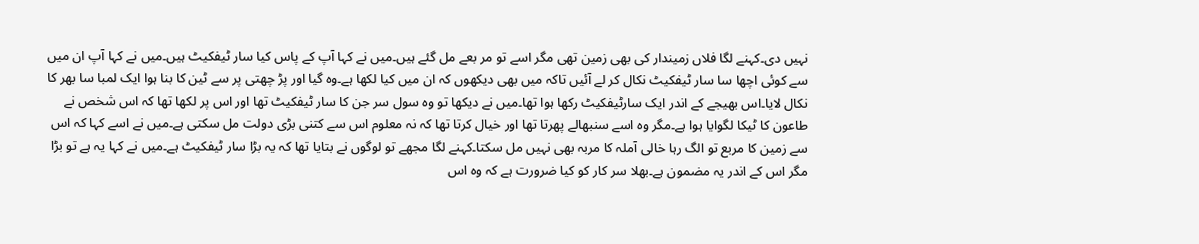نہیں دی۔کہنے لگا فلاں زمیندار کی بھی زمین تھی مگر اسے تو مر بعے مل گئے ہیں۔میں نے کہا آپ کے پاس کیا سار ٹیفکیٹ ہیں۔میں نے کہا آپ ان میں سے کوئی اچھا سا سار ٹیفکیٹ نکال کر لے آئیں تاکہ میں بھی دیکھوں کہ ان میں کیا لکھا ہے۔وہ گیا اور پڑ چھتی پر سے ٹین کا بنا ہوا ایک لمبا سا بھر کا نکال لایا۔اس بھیجے کے اندر ایک سارٹیفکیٹ رکھا ہوا تھا۔میں نے دیکھا تو وہ سول سر جن کا سار ٹیفکیٹ تھا اور اس پر لکھا تھا کہ اس شخص نے طاعون کا ٹیکا لگوایا ہوا ہے۔مگر وہ اسے سنبھالے پھرتا تھا اور خیال کرتا تھا کہ نہ معلوم اس سے کتنی بڑی دولت مل سکتی ہے۔میں نے اسے کہا کہ اس سے زمین کا مربع تو الگ رہا خالی آملہ کا مربہ بھی نہیں مل سکتا۔کہنے لگا مجھے تو لوگوں نے بتایا تھا کہ یہ بڑا سار ٹیفکیٹ ہے۔میں نے کہا یہ ہے تو بڑا مگر اس کے اندر یہ مضمون ہے۔بھلا سر کار کو کیا ضرورت ہے کہ وہ اس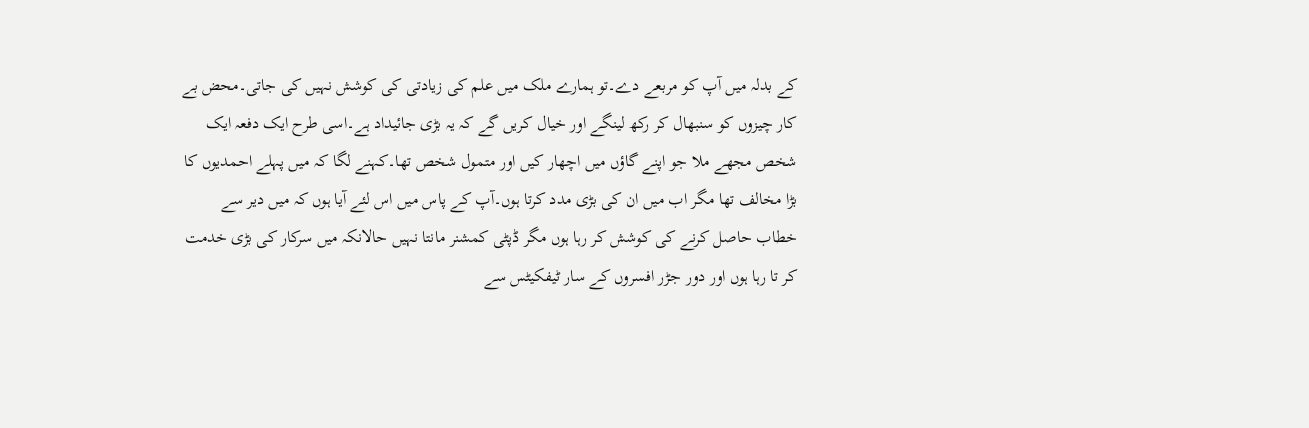کے بدلہ میں آپ کو مربعے دے۔تو ہمارے ملک میں علم کی زیادتی کی کوشش نہیں کی جاتی۔محض بے کار چیزوں کو سنبھال کر رکھ لینگے اور خیال کریں گے کہ یہ بڑی جائیداد ہے۔اسی طرح ایک دفعہ ایک شخص مجھے ملا جو اپنے گاؤں میں اچھار کیں اور متمول شخص تھا۔کہنے لگا کہ میں پہلے احمدیوں کا بڑا مخالف تھا مگر اب میں ان کی بڑی مدد کرتا ہوں۔آپ کے پاس میں اس لئے آیا ہوں کہ میں دیر سے خطاب حاصل کرنے کی کوشش کر رہا ہوں مگر ڈپٹی کمشنر مانتا نہیں حالانکہ میں سرکار کی بڑی خدمت کر تا رہا ہوں اور دور جڑر افسروں کے سار ٹیفکیٹس سے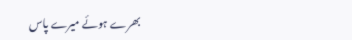بھرے ہوئے میرے پاس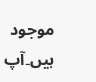موجود ہیں۔آپ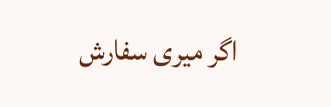اگر میری سفارش